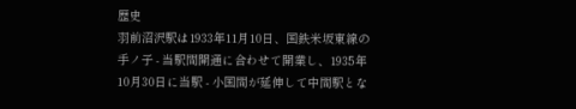歴史
羽前沼沢駅は1933年11月10日、国鉄米坂東線の手ノ子 - 当駅間開通に合わせて開業し、1935年10月30日に当駅 - 小国間が延伸して中間駅とな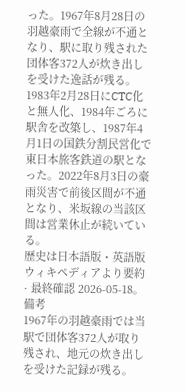った。1967年8月28日の羽越豪雨で全線が不通となり、駅に取り残された団体客372人が炊き出しを受けた逸話が残る。1983年2月28日にCTC化と無人化、1984年ごろに駅舎を改築し、1987年4月1日の国鉄分割民営化で東日本旅客鉄道の駅となった。2022年8月3日の豪雨災害で前後区間が不通となり、米坂線の当該区間は営業休止が続いている。
歴史は日本語版・英語版ウィキペディアより要約 · 最終確認 2026-05-18。
備考
1967年の羽越豪雨では当駅で団体客372人が取り残され、地元の炊き出しを受けた記録が残る。